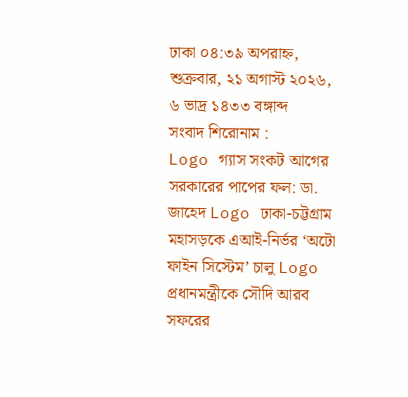ঢাকা ০৪:৩৯ অপরাহ্ন, শুক্রবার, ২১ অগাস্ট ২০২৬, ৬ ভাদ্র ১৪৩৩ বঙ্গাব্দ
সংবাদ শিরোনাম :
Logo গ্যাস সংকট আগের সরকারের পাপের ফল: ডা. জাহেদ Logo ঢাকা-চট্টগ্রাম মহাসড়কে এআই-নির্ভর ‘অটো ফাইন সিস্টেম’ চালু Logo প্রধানমন্ত্রীকে সৌদি আরব সফরের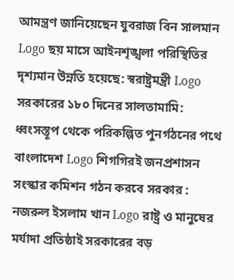আমন্ত্রণ জানিয়েছেন যুবরাজ বিন সালমান Logo ছয় মাসে আইনশৃঙ্খলা পরিস্থিতির দৃশ্যমান উন্নতি হয়েছে: স্বরাষ্ট্রমন্ত্রী Logo সরকারের ১৮০ দিনের সালতামামি: ধ্বংসস্তূপ থেকে পরিকল্পিত পুনর্গঠনের পথে বাংলাদেশ Logo শিগগিরই জনপ্রশাসন সংস্কার কমিশন গঠন করবে সরকার : নজরুল ইসলাম খান Logo রাষ্ট্র ও মানুষের মর্যাদা প্রতিষ্ঠাই সরকারের বড়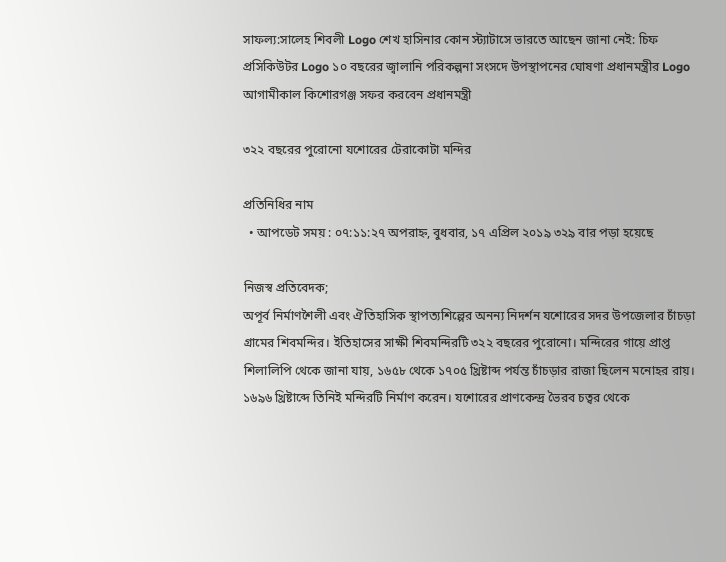সাফল্য:সালেহ শিবলী Logo শেখ হাসিনার কোন স্ট্যাটাসে ভারতে আছেন জানা নেই: চিফ প্রসিকিউটর Logo ১০ বছরের জ্বালানি পরিকল্পনা সংসদে উপস্থাপনের ঘোষণা প্রধানমন্ত্রীর Logo আগামীকাল কিশোরগঞ্জ সফর করবেন প্রধানমন্ত্রী

৩২২ বছরের পুরোনো যশোরের টেরাকোটা মন্দির

প্রতিনিধির নাম
  • আপডেট সময় : ০৭:১১:২৭ অপরাহ্ন, বুধবার, ১৭ এপ্রিল ২০১৯ ৩২৯ বার পড়া হয়েছে

নিজস্ব প্রতিবেদক;
অপূর্ব নির্মাণশৈলী এবং ঐতিহাসিক স্থাপত্যশিল্পের অনন্য নিদর্শন যশোরের সদর উপজেলার চাঁচড়া গ্রামের শিবমন্দির। ইতিহাসের সাক্ষী শিবমন্দিরটি ৩২২ বছরের পুরোনো। মন্দিরের গায়ে প্রাপ্ত শিলালিপি থেকে জানা যায়, ১৬৫৮ থেকে ১৭০৫ খ্রিষ্টাব্দ পর্যন্ত চাঁচড়ার রাজা ছিলেন মনোহর রায়। ১৬৯৬ খ্রিষ্টাব্দে তিনিই মন্দিরটি নির্মাণ করেন। যশোরের প্রাণকেন্দ্র ভৈরব চত্বর থেকে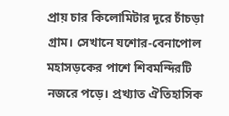প্রায় চার কিলোমিটার দূরে চাঁচড়া গ্রাম। সেখানে যশোর-বেনাপোল মহাসড়কের পাশে শিবমন্দিরটি নজরে পড়ে। প্রখ্যাত ঐতিহাসিক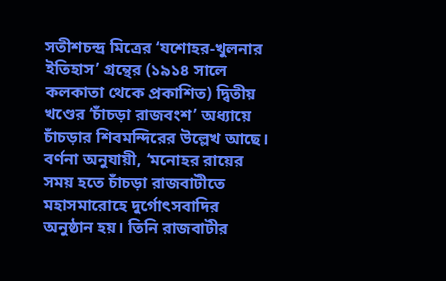সতীশচন্দ্র মিত্রের ‘যশোহর-খুলনার ইতিহাস’ গ্রন্থের (১৯১৪ সালে কলকাতা থেকে প্রকাশিত) দ্বিতীয় খণ্ডের ‘চাঁচড়া রাজবংশ’ অধ্যায়ে চাঁচড়ার শিবমন্দিরের উল্লেখ আছে। বর্ণনা অনুযায়ী, ‘মনোহর রায়ের সময় হতে চাঁচড়া রাজবাটীতে মহাসমারোহে দুর্গোৎসবাদির অনুষ্ঠান হয়। তিনি রাজবাটীর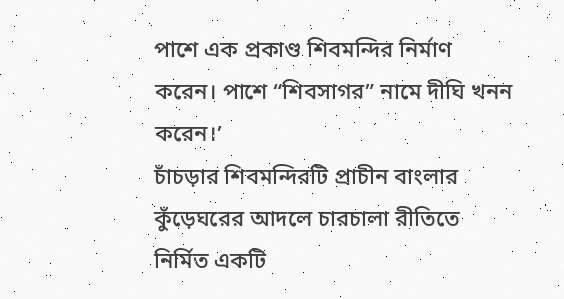পাশে এক প্রকাণ্ড শিবমন্দির নির্মাণ করেন। পাশে “শিবসাগর” নামে দীঘি খনন করেন।’
চাঁচড়ার শিবমন্দিরটি প্রাচীন বাংলার কুঁড়েঘরের আদলে চারচালা রীতিতে নির্মিত একটি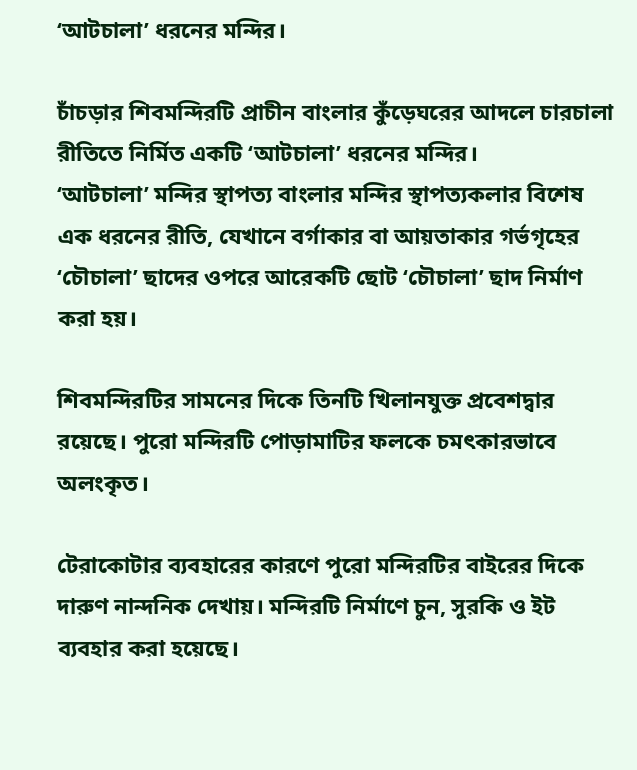‘আটচালা’ ধরনের মন্দির।

চাঁচড়ার শিবমন্দিরটি প্রাচীন বাংলার কুঁড়েঘরের আদলে চারচালা রীতিতে নির্মিত একটি ‘আটচালা’ ধরনের মন্দির।
‘আটচালা’ মন্দির স্থাপত্য বাংলার মন্দির স্থাপত্যকলার বিশেষ এক ধরনের রীতি, যেখানে বর্গাকার বা আয়তাকার গর্ভগৃহের ‘চৌচালা’ ছাদের ওপরে আরেকটি ছোট ‘চৌচালা’ ছাদ নির্মাণ করা হয়।

শিবমন্দিরটির সামনের দিকে তিনটি খিলানযুক্ত প্রবেশদ্বার রয়েছে। পুরো মন্দিরটি পোড়ামাটির ফলকে চমৎকারভাবে অলংকৃত।

টেরাকোটার ব্যবহারের কারণে পুরো মন্দিরটির বাইরের দিকে দারুণ নান্দনিক দেখায়। মন্দিরটি নির্মাণে চুন, সুরকি ও ইট ব্যবহার করা হয়েছে।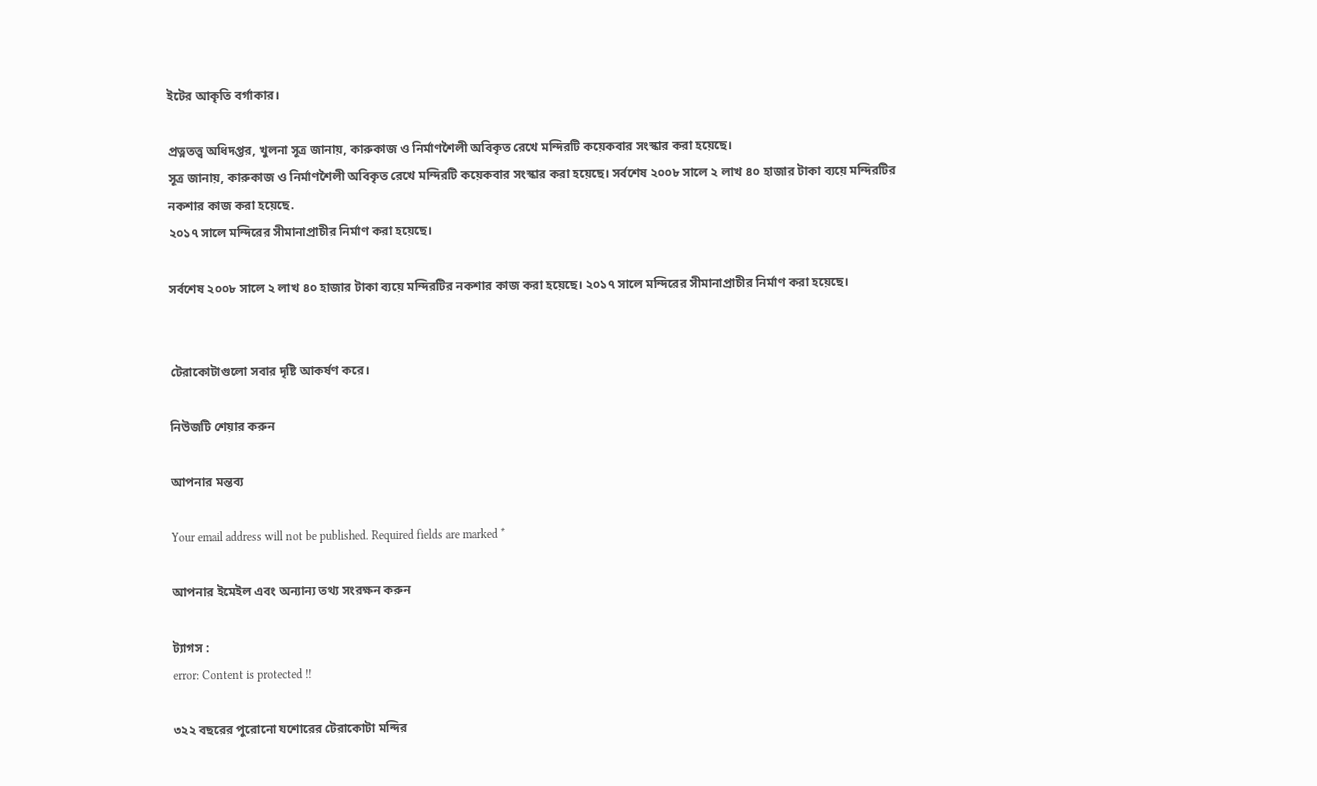ইটের আকৃতি বর্গাকার।

প্রত্নতত্ত্ব অধিদপ্তর, খুলনা সূত্র জানায়, কারুকাজ ও নির্মাণশৈলী অবিকৃত রেখে মন্দিরটি কয়েকবার সংস্কার করা হয়েছে।
সূত্র জানায়, কারুকাজ ও নির্মাণশৈলী অবিকৃত রেখে মন্দিরটি কয়েকবার সংস্কার করা হয়েছে। সর্বশেষ ২০০৮ সালে ২ লাখ ৪০ হাজার টাকা ব্যয়ে মন্দিরটির নকশার কাজ করা হয়েছে.
২০১৭ সালে মন্দিরের সীমানাপ্রাচীর নির্মাণ করা হয়েছে।

সর্বশেষ ২০০৮ সালে ২ লাখ ৪০ হাজার টাকা ব্যয়ে মন্দিরটির নকশার কাজ করা হয়েছে। ২০১৭ সালে মন্দিরের সীমানাপ্রাচীর নির্মাণ করা হয়েছে।


টেরাকোটাগুলো সবার দৃষ্টি আকর্ষণ করে।

নিউজটি শেয়ার করুন

আপনার মন্তব্য

Your email address will not be published. Required fields are marked *

আপনার ইমেইল এবং অন্যান্য তথ্য সংরক্ষন করুন

ট্যাগস :
error: Content is protected !!

৩২২ বছরের পুরোনো যশোরের টেরাকোটা মন্দির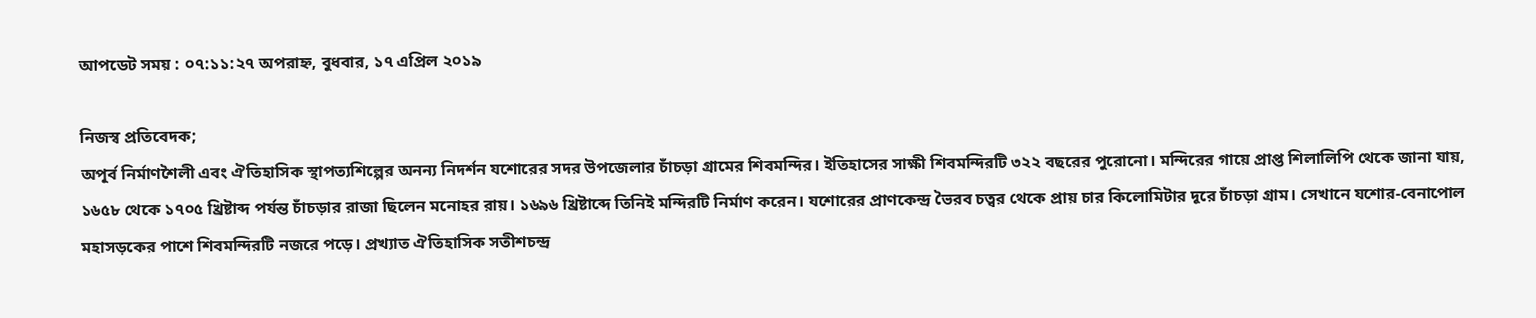আপডেট সময় : ০৭:১১:২৭ অপরাহ্ন, বুধবার, ১৭ এপ্রিল ২০১৯

নিজস্ব প্রতিবেদক;
অপূর্ব নির্মাণশৈলী এবং ঐতিহাসিক স্থাপত্যশিল্পের অনন্য নিদর্শন যশোরের সদর উপজেলার চাঁচড়া গ্রামের শিবমন্দির। ইতিহাসের সাক্ষী শিবমন্দিরটি ৩২২ বছরের পুরোনো। মন্দিরের গায়ে প্রাপ্ত শিলালিপি থেকে জানা যায়, ১৬৫৮ থেকে ১৭০৫ খ্রিষ্টাব্দ পর্যন্ত চাঁচড়ার রাজা ছিলেন মনোহর রায়। ১৬৯৬ খ্রিষ্টাব্দে তিনিই মন্দিরটি নির্মাণ করেন। যশোরের প্রাণকেন্দ্র ভৈরব চত্বর থেকে প্রায় চার কিলোমিটার দূরে চাঁচড়া গ্রাম। সেখানে যশোর-বেনাপোল মহাসড়কের পাশে শিবমন্দিরটি নজরে পড়ে। প্রখ্যাত ঐতিহাসিক সতীশচন্দ্র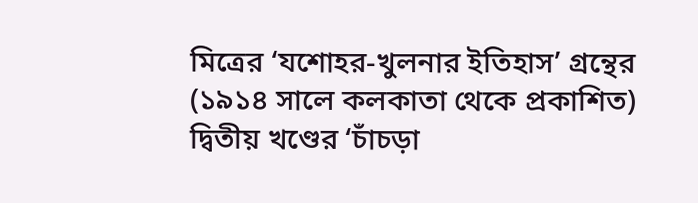মিত্রের ‘যশোহর-খুলনার ইতিহাস’ গ্রন্থের (১৯১৪ সালে কলকাতা থেকে প্রকাশিত) দ্বিতীয় খণ্ডের ‘চাঁচড়া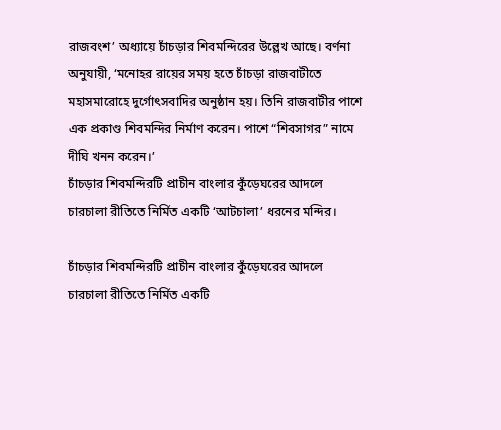রাজবংশ’ অধ্যায়ে চাঁচড়ার শিবমন্দিরের উল্লেখ আছে। বর্ণনা অনুযায়ী, ‘মনোহর রায়ের সময় হতে চাঁচড়া রাজবাটীতে মহাসমারোহে দুর্গোৎসবাদির অনুষ্ঠান হয়। তিনি রাজবাটীর পাশে এক প্রকাণ্ড শিবমন্দির নির্মাণ করেন। পাশে “শিবসাগর” নামে দীঘি খনন করেন।’
চাঁচড়ার শিবমন্দিরটি প্রাচীন বাংলার কুঁড়েঘরের আদলে চারচালা রীতিতে নির্মিত একটি ‘আটচালা’ ধরনের মন্দির।

চাঁচড়ার শিবমন্দিরটি প্রাচীন বাংলার কুঁড়েঘরের আদলে চারচালা রীতিতে নির্মিত একটি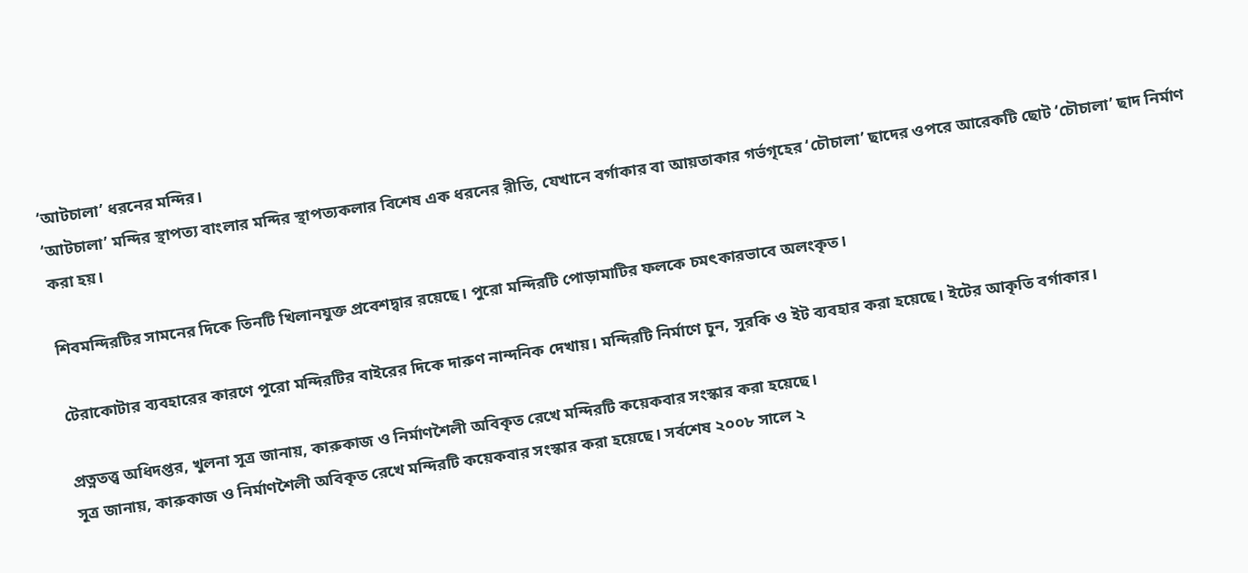‘আটচালা’ ধরনের মন্দির।
‘আটচালা’ মন্দির স্থাপত্য বাংলার মন্দির স্থাপত্যকলার বিশেষ এক ধরনের রীতি, যেখানে বর্গাকার বা আয়তাকার গর্ভগৃহের ‘চৌচালা’ ছাদের ওপরে আরেকটি ছোট ‘চৌচালা’ ছাদ নির্মাণ করা হয়।

শিবমন্দিরটির সামনের দিকে তিনটি খিলানযুক্ত প্রবেশদ্বার রয়েছে। পুরো মন্দিরটি পোড়ামাটির ফলকে চমৎকারভাবে অলংকৃত।

টেরাকোটার ব্যবহারের কারণে পুরো মন্দিরটির বাইরের দিকে দারুণ নান্দনিক দেখায়। মন্দিরটি নির্মাণে চুন, সুরকি ও ইট ব্যবহার করা হয়েছে। ইটের আকৃতি বর্গাকার।

প্রত্নতত্ত্ব অধিদপ্তর, খুলনা সূত্র জানায়, কারুকাজ ও নির্মাণশৈলী অবিকৃত রেখে মন্দিরটি কয়েকবার সংস্কার করা হয়েছে।
সূত্র জানায়, কারুকাজ ও নির্মাণশৈলী অবিকৃত রেখে মন্দিরটি কয়েকবার সংস্কার করা হয়েছে। সর্বশেষ ২০০৮ সালে ২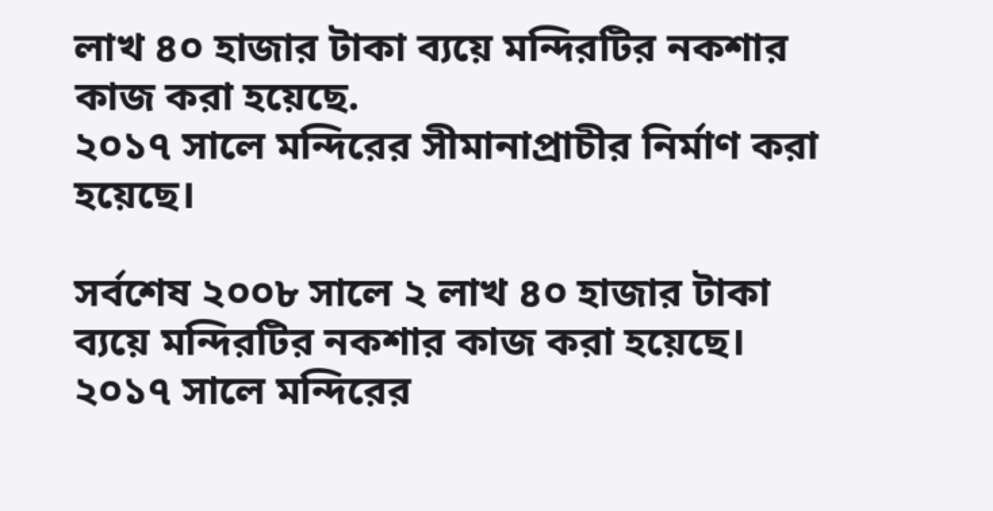লাখ ৪০ হাজার টাকা ব্যয়ে মন্দিরটির নকশার কাজ করা হয়েছে.
২০১৭ সালে মন্দিরের সীমানাপ্রাচীর নির্মাণ করা হয়েছে।

সর্বশেষ ২০০৮ সালে ২ লাখ ৪০ হাজার টাকা ব্যয়ে মন্দিরটির নকশার কাজ করা হয়েছে। ২০১৭ সালে মন্দিরের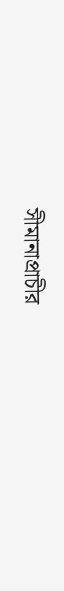সীমানাপ্রাচীর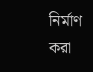নির্মাণ করা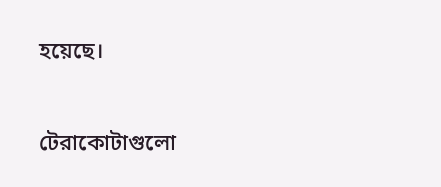হয়েছে।


টেরাকোটাগুলো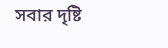সবার দৃষ্টি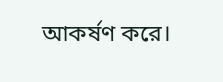আকর্ষণ করে।